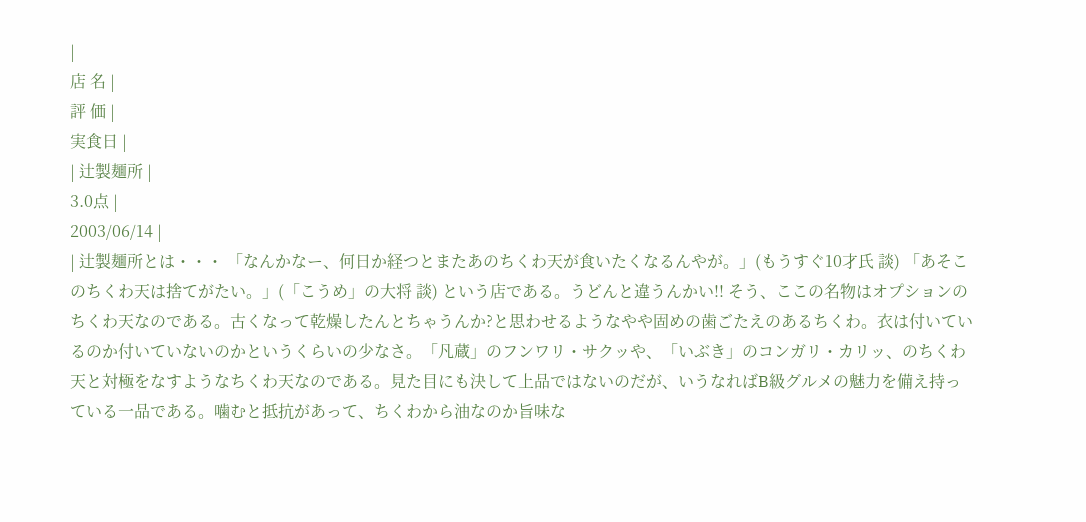|
店 名 |
評 価 |
実食日 |
| 辻製麺所 |
3.0点 |
2003/06/14 |
| 辻製麺所とは・・・ 「なんかなー、何日か経つとまたあのちくわ天が食いたくなるんやが。」(もうすぐ10才氏 談) 「あそこのちくわ天は捨てがたい。」(「こうめ」の大将 談) という店である。うどんと違うんかい!! そう、ここの名物はオプションのちくわ天なのである。古くなって乾燥したんとちゃうんか?と思わせるようなやや固めの歯ごたえのあるちくわ。衣は付いているのか付いていないのかというくらいの少なさ。「凡蔵」のフンワリ・サクッや、「いぶき」のコンガリ・カリッ、のちくわ天と対極をなすようなちくわ天なのである。見た目にも決して上品ではないのだが、いうなればB級グルメの魅力を備え持っている一品である。噛むと抵抗があって、ちくわから油なのか旨味な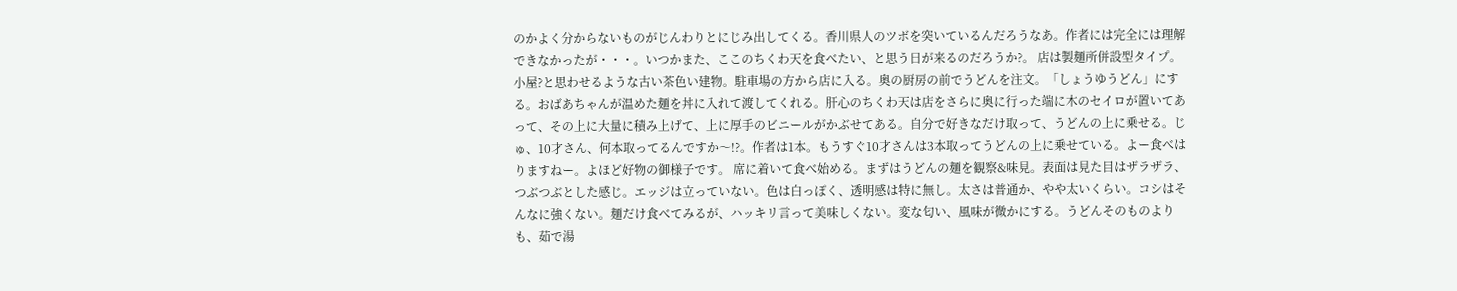のかよく分からないものがじんわりとにじみ出してくる。香川県人のツボを突いているんだろうなあ。作者には完全には理解できなかったが・・・。いつかまた、ここのちくわ天を食べたい、と思う日が来るのだろうか?。 店は製麺所併設型タイプ。小屋?と思わせるような古い茶色い建物。駐車場の方から店に入る。奥の厨房の前でうどんを注文。「しょうゆうどん」にする。おばあちゃんが温めた麺を丼に入れて渡してくれる。肝心のちくわ天は店をさらに奥に行った端に木のセイロが置いてあって、その上に大量に積み上げて、上に厚手のビニールがかぶせてある。自分で好きなだけ取って、うどんの上に乗せる。じゅ、10才さん、何本取ってるんですか〜!?。作者は1本。もうすぐ10才さんは3本取ってうどんの上に乗せている。よー食べはりますねー。よほど好物の御様子です。 席に着いて食べ始める。まずはうどんの麺を観察&味見。表面は見た目はザラザラ、つぶつぶとした感じ。エッジは立っていない。色は白っぽく、透明感は特に無し。太さは普通か、やや太いくらい。コシはそんなに強くない。麺だけ食べてみるが、ハッキリ言って美味しくない。変な匂い、風味が微かにする。うどんそのものよりも、茹で湯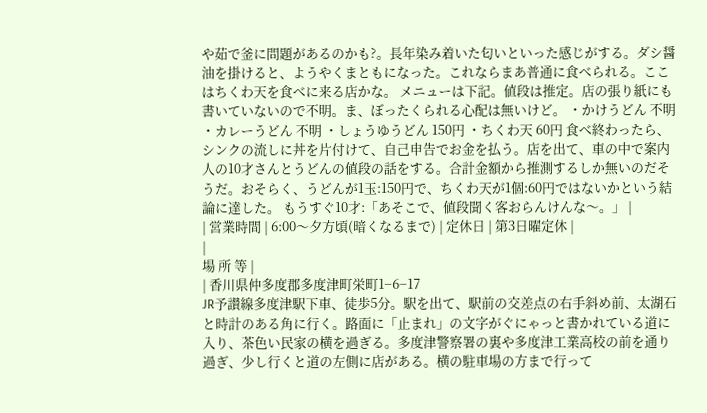や茹で釜に問題があるのかも?。長年染み着いた匂いといった感じがする。ダシ醤油を掛けると、ようやくまともになった。これならまあ普通に食べられる。ここはちくわ天を食べに来る店かな。 メニューは下記。値段は推定。店の張り紙にも書いていないので不明。ま、ぼったくられる心配は無いけど。 ・かけうどん 不明 ・カレーうどん 不明 ・しょうゆうどん 150円 ・ちくわ天 60円 食べ終わったら、シンクの流しに丼を片付けて、自己申告でお金を払う。店を出て、車の中で案内人の10才さんとうどんの値段の話をする。合計金額から推測するしか無いのだそうだ。おそらく、うどんが1玉:150円で、ちくわ天が1個:60円ではないかという結論に達した。 もうすぐ10才:「あそこで、値段聞く客おらんけんな〜。」 |
| 営業時間 | 6:00〜夕方頃(暗くなるまで) | 定休日 | 第3日曜定休 |
|
場 所 等 |
| 香川県仲多度郡多度津町栄町1−6−17
JR予讃線多度津駅下車、徒歩5分。駅を出て、駅前の交差点の右手斜め前、太湖石と時計のある角に行く。路面に「止まれ」の文字がぐにゃっと書かれている道に入り、茶色い民家の横を過ぎる。多度津警察署の裏や多度津工業高校の前を通り過ぎ、少し行くと道の左側に店がある。横の駐車場の方まで行って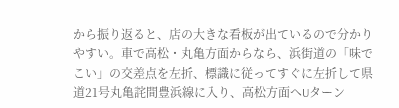から振り返ると、店の大きな看板が出ているので分かりやすい。車で高松・丸亀方面からなら、浜街道の「味でこい」の交差点を左折、標識に従ってすぐに左折して県道21号丸亀詫間豊浜線に入り、高松方面へUターン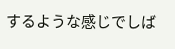するような感じでしば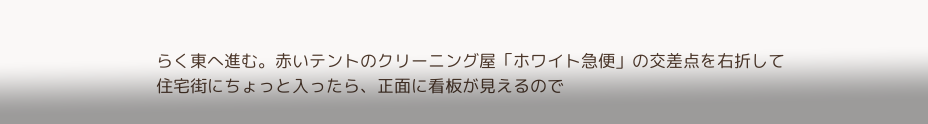らく東へ進む。赤いテントのクリーニング屋「ホワイト急便」の交差点を右折して住宅街にちょっと入ったら、正面に看板が見えるので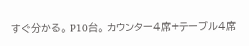すぐ分かる。 P10台。 カウンター4席+テーブル4席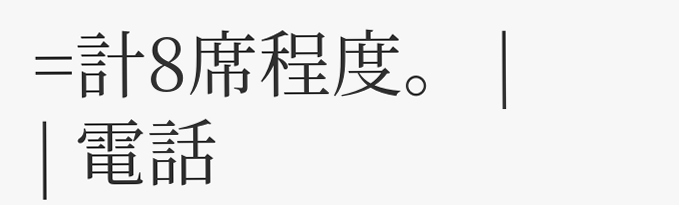=計8席程度。 |
| 電話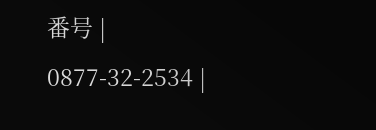番号 | 0877-32-2534 |